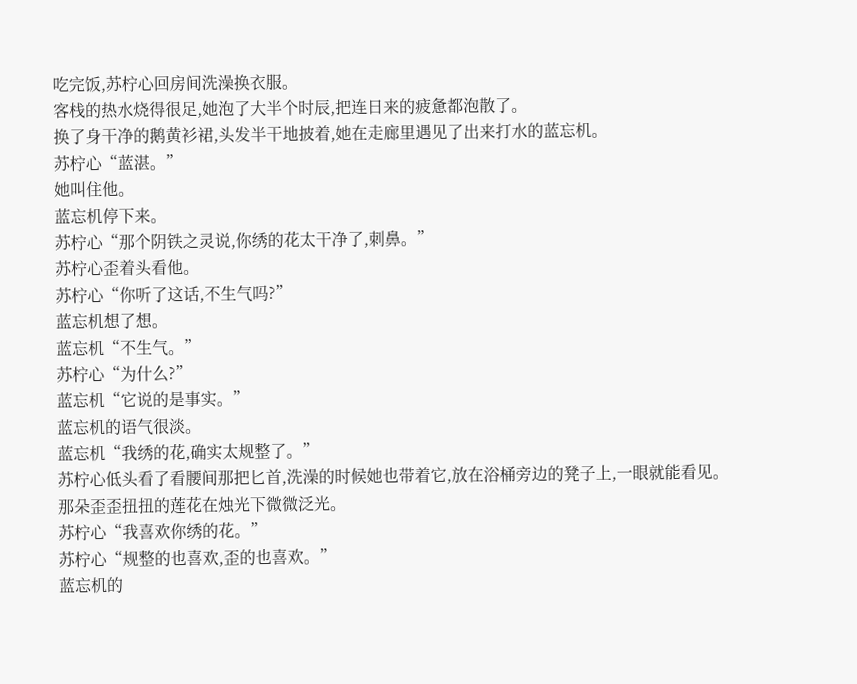吃完饭,苏柠心回房间洗澡换衣服。
客栈的热水烧得很足,她泡了大半个时辰,把连日来的疲惫都泡散了。
换了身干净的鹅黄衫裙,头发半干地披着,她在走廊里遇见了出来打水的蓝忘机。
苏柠心“蓝湛。”
她叫住他。
蓝忘机停下来。
苏柠心“那个阴铁之灵说,你绣的花太干净了,刺鼻。”
苏柠心歪着头看他。
苏柠心“你听了这话,不生气吗?”
蓝忘机想了想。
蓝忘机“不生气。”
苏柠心“为什么?”
蓝忘机“它说的是事实。”
蓝忘机的语气很淡。
蓝忘机“我绣的花,确实太规整了。”
苏柠心低头看了看腰间那把匕首,洗澡的时候她也带着它,放在浴桶旁边的凳子上,一眼就能看见。
那朵歪歪扭扭的莲花在烛光下微微泛光。
苏柠心“我喜欢你绣的花。”
苏柠心“规整的也喜欢,歪的也喜欢。”
蓝忘机的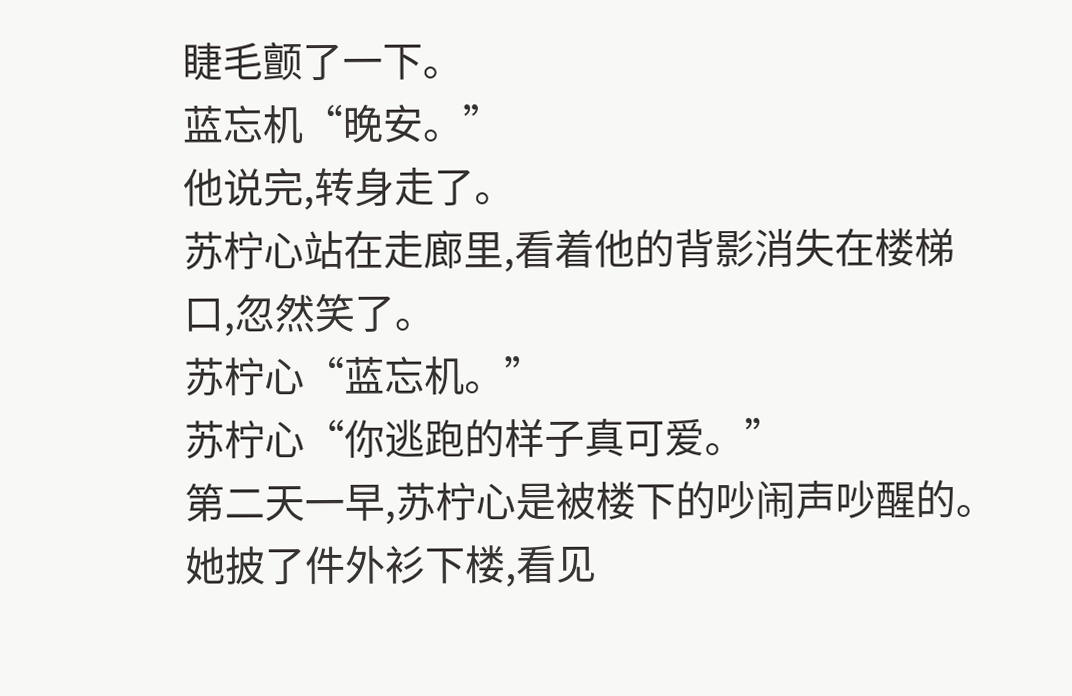睫毛颤了一下。
蓝忘机“晚安。”
他说完,转身走了。
苏柠心站在走廊里,看着他的背影消失在楼梯口,忽然笑了。
苏柠心“蓝忘机。”
苏柠心“你逃跑的样子真可爱。”
第二天一早,苏柠心是被楼下的吵闹声吵醒的。
她披了件外衫下楼,看见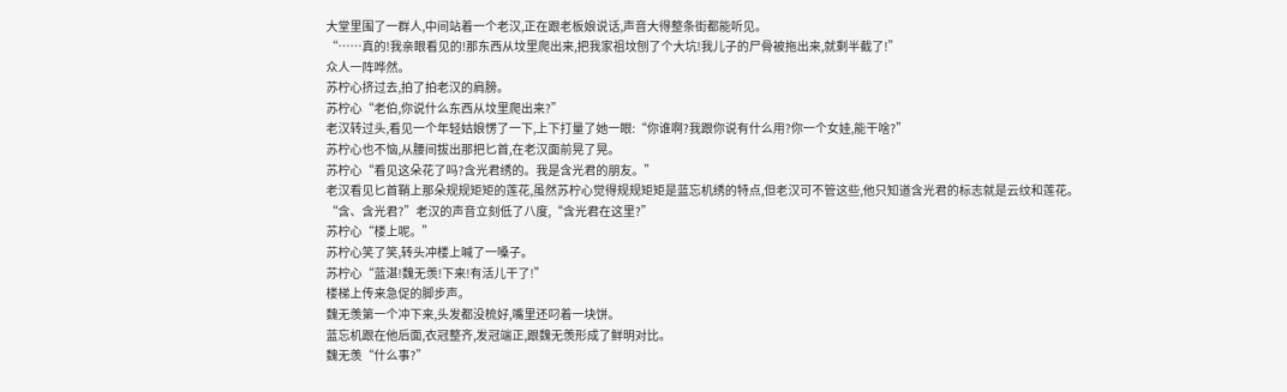大堂里围了一群人,中间站着一个老汉,正在跟老板娘说话,声音大得整条街都能听见。
“……真的!我亲眼看见的!那东西从坟里爬出来,把我家祖坟刨了个大坑!我儿子的尸骨被拖出来,就剩半截了!”
众人一阵哗然。
苏柠心挤过去,拍了拍老汉的肩膀。
苏柠心“老伯,你说什么东西从坟里爬出来?”
老汉转过头,看见一个年轻姑娘愣了一下,上下打量了她一眼:“你谁啊?我跟你说有什么用?你一个女娃,能干啥?”
苏柠心也不恼,从腰间拔出那把匕首,在老汉面前晃了晃。
苏柠心“看见这朵花了吗?含光君绣的。我是含光君的朋友。”
老汉看见匕首鞘上那朵规规矩矩的莲花,虽然苏柠心觉得规规矩矩是蓝忘机绣的特点,但老汉可不管这些,他只知道含光君的标志就是云纹和莲花。
“含、含光君?”老汉的声音立刻低了八度,“含光君在这里?”
苏柠心“楼上呢。”
苏柠心笑了笑,转头冲楼上喊了一嗓子。
苏柠心“蓝湛!魏无羡!下来!有活儿干了!”
楼梯上传来急促的脚步声。
魏无羡第一个冲下来,头发都没梳好,嘴里还叼着一块饼。
蓝忘机跟在他后面,衣冠整齐,发冠端正,跟魏无羡形成了鲜明对比。
魏无羡“什么事?”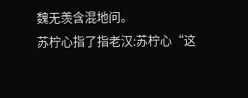魏无羡含混地问。
苏柠心指了指老汉:苏柠心“这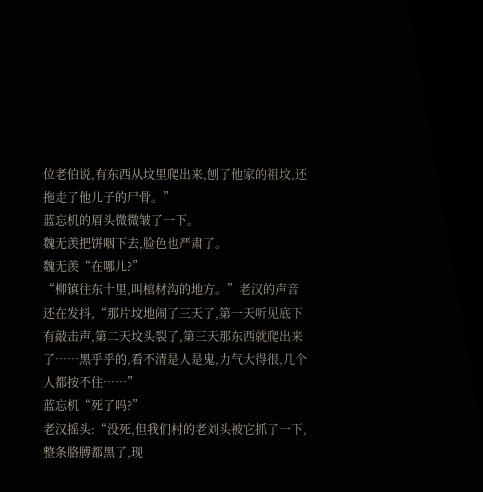位老伯说,有东西从坟里爬出来,刨了他家的祖坟,还拖走了他儿子的尸骨。”
蓝忘机的眉头微微皱了一下。
魏无羡把饼咽下去,脸色也严肃了。
魏无羡“在哪儿?”
“柳镇往东十里,叫棺材沟的地方。”老汉的声音还在发抖,“那片坟地闹了三天了,第一天听见底下有敲击声,第二天坟头裂了,第三天那东西就爬出来了……黑乎乎的,看不清是人是鬼,力气大得很,几个人都按不住……”
蓝忘机“死了吗?”
老汉摇头:“没死,但我们村的老刘头被它抓了一下,整条胳膊都黑了,现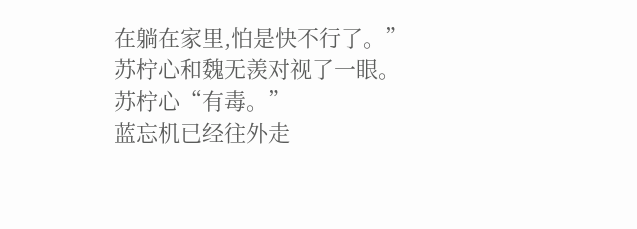在躺在家里,怕是快不行了。”
苏柠心和魏无羡对视了一眼。
苏柠心“有毒。”
蓝忘机已经往外走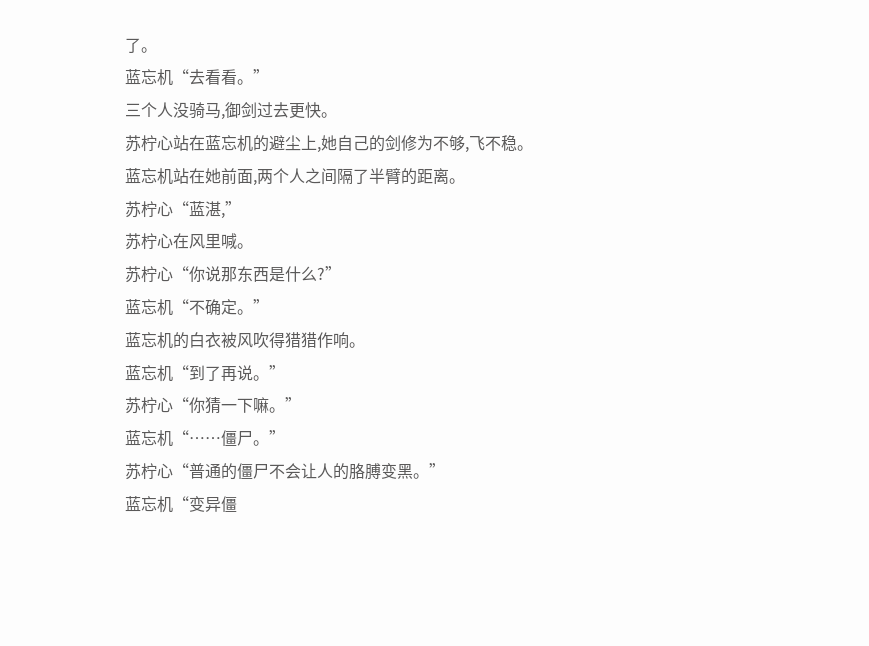了。
蓝忘机“去看看。”
三个人没骑马,御剑过去更快。
苏柠心站在蓝忘机的避尘上,她自己的剑修为不够,飞不稳。
蓝忘机站在她前面,两个人之间隔了半臂的距离。
苏柠心“蓝湛,”
苏柠心在风里喊。
苏柠心“你说那东西是什么?”
蓝忘机“不确定。”
蓝忘机的白衣被风吹得猎猎作响。
蓝忘机“到了再说。”
苏柠心“你猜一下嘛。”
蓝忘机“……僵尸。”
苏柠心“普通的僵尸不会让人的胳膊变黑。”
蓝忘机“变异僵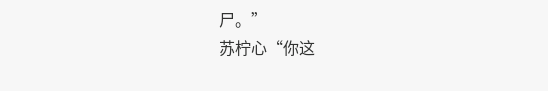尸。”
苏柠心“你这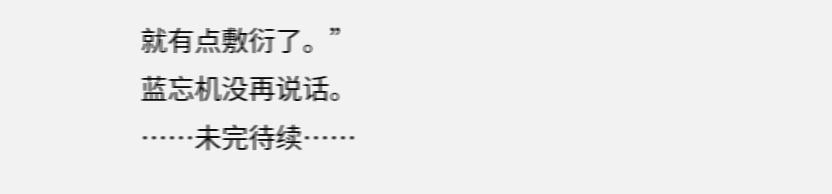就有点敷衍了。”
蓝忘机没再说话。
……未完待续……